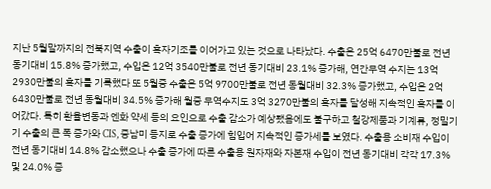지난 5월말까지의 전북지역 수출이 흑자기조를 이어가고 있는 것으로 나타났다. 수출은 25억 6470만불로 전년 동기대비 15.8% 증가했고, 수입은 12억 3540만불로 전년 동기대비 23.1% 증가해, 연간무역 수지는 13억 2930만불의 흑자를 기록했다 또 5월중 수출은 5억 9700만불로 전년 동월대비 32.3% 증가했고, 수입은 2억 6430만불로 전년 동월대비 34.5% 증가해 월중 무역수지도 3억 3270만불의 흑자를 달성해 지속적인 흑자를 이어갔다. 특히 환율변동과 엔화 약세 등의 요인으로 수출 감소가 예상됐음에도 불구하고 철강제품과 기계류, 정밀기기 수출의 큰 폭 증가와 CIS, 중남미 등지로 수출 증가에 힘입어 지속적인 증가세를 보였다. 수출용 소비재 수입이 전년 동기대비 14.8% 감소했으나 수출 증가에 따른 수출용 원자재와 자본재 수입이 전년 동기대비 각각 17.3% 및 24.0% 증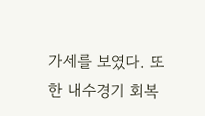가세를 보였다. 또한 내수경기 회복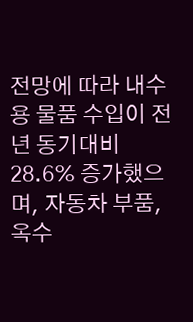전망에 따라 내수용 물품 수입이 전년 동기대비 28.6% 증가했으며, 자동차 부품, 옥수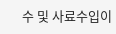수 및 사료수입이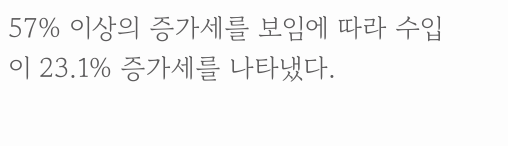57% 이상의 증가세를 보임에 따라 수입이 23.1% 증가세를 나타냈다.